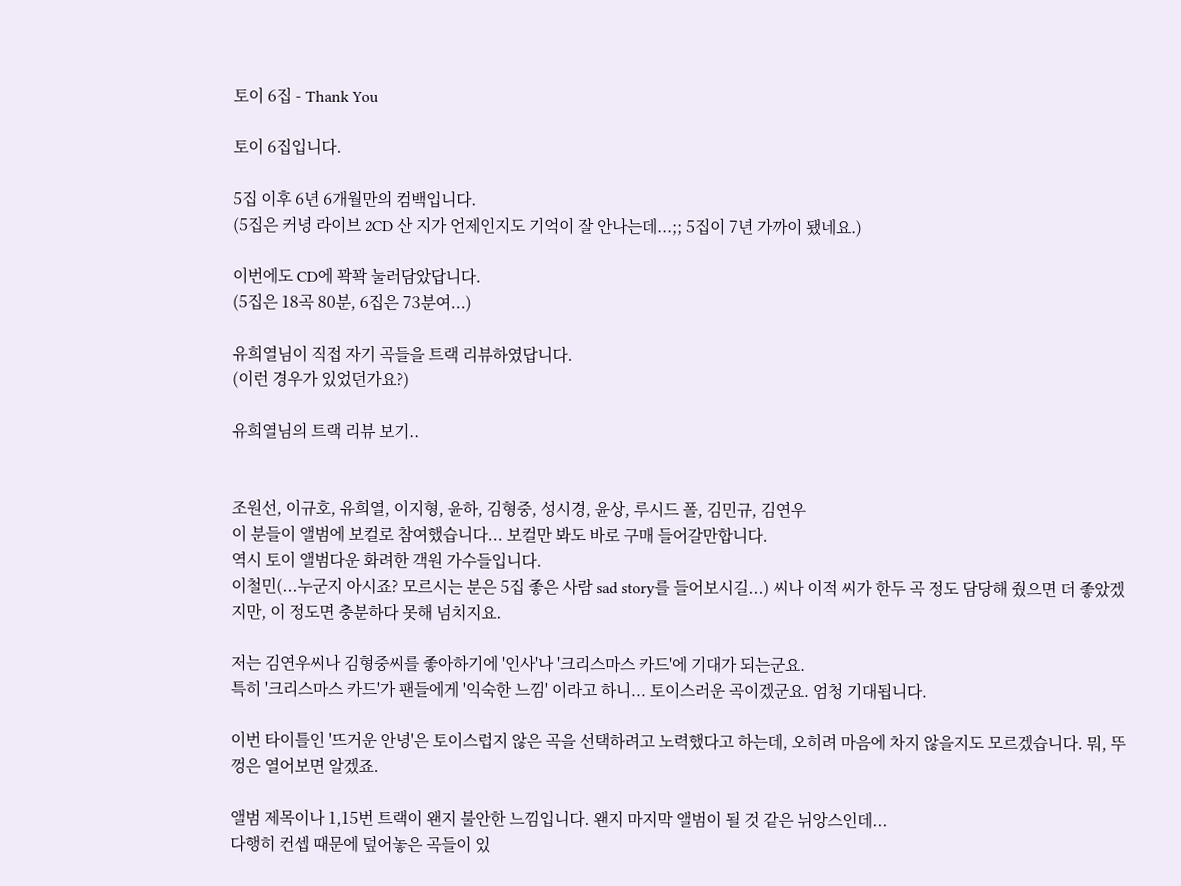토이 6집 - Thank You

토이 6집입니다.

5집 이후 6년 6개월만의 컴백입니다.
(5집은 커녕 라이브 2CD 산 지가 언제인지도 기억이 잘 안나는데...;; 5집이 7년 가까이 됐네요.)

이번에도 CD에 꽉꽉 눌러담았답니다.
(5집은 18곡 80분, 6집은 73분여...)

유희열님이 직접 자기 곡들을 트랙 리뷰하였답니다.
(이런 경우가 있었던가요?)

유희열님의 트랙 리뷰 보기..


조원선, 이규호, 유희열, 이지형, 윤하, 김형중, 성시경, 윤상, 루시드 폴, 김민규, 김연우
이 분들이 앨범에 보컬로 참여했습니다... 보컬만 봐도 바로 구매 들어갈만합니다.
역시 토이 앨범다운 화려한 객원 가수들입니다.
이철민(...누군지 아시죠? 모르시는 분은 5집 좋은 사람 sad story를 들어보시길...) 씨나 이적 씨가 한두 곡 정도 담당해 줬으면 더 좋았겠지만, 이 정도면 충분하다 못해 넘치지요.

저는 김연우씨나 김형중씨를 좋아하기에 '인사'나 '크리스마스 카드'에 기대가 되는군요.
특히 '크리스마스 카드'가 팬들에게 '익숙한 느낌' 이라고 하니... 토이스러운 곡이겠군요. 엄청 기대됩니다.

이번 타이틀인 '뜨거운 안녕'은 토이스럽지 않은 곡을 선택하려고 노력했다고 하는데, 오히려 마음에 차지 않을지도 모르겠습니다. 뭐, 뚜껑은 열어보면 알겠죠.

앨범 제목이나 1,15번 트랙이 왠지 불안한 느낌입니다. 왠지 마지막 앨범이 될 것 같은 뉘앙스인데...
다행히 컨셉 때문에 덮어놓은 곡들이 있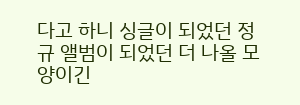다고 하니 싱글이 되었던 정규 앨범이 되었던 더 나올 모양이긴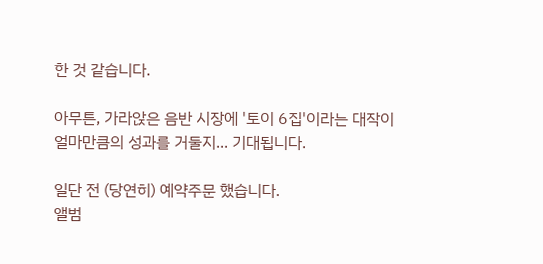한 것 같습니다.

아무튼, 가라앉은 음반 시장에 '토이 6집'이라는 대작이 얼마만큼의 성과를 거둘지... 기대됩니다.

일단 전 (당연히) 예약주문 했습니다.
앨범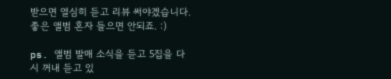받으면 열심히 듣고 리뷰 써야겠습니다. 좋은 앨범 혼자 들으면 안되죠. :)

ps. 앨범 발매 소식을 듣고 5집을 다시 꺼내 듣고 있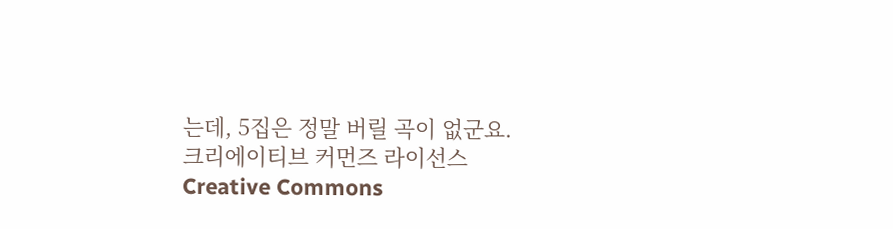는데, 5집은 정말 버릴 곡이 없군요.
크리에이티브 커먼즈 라이선스
Creative Commons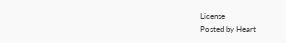License
Posted by Heart